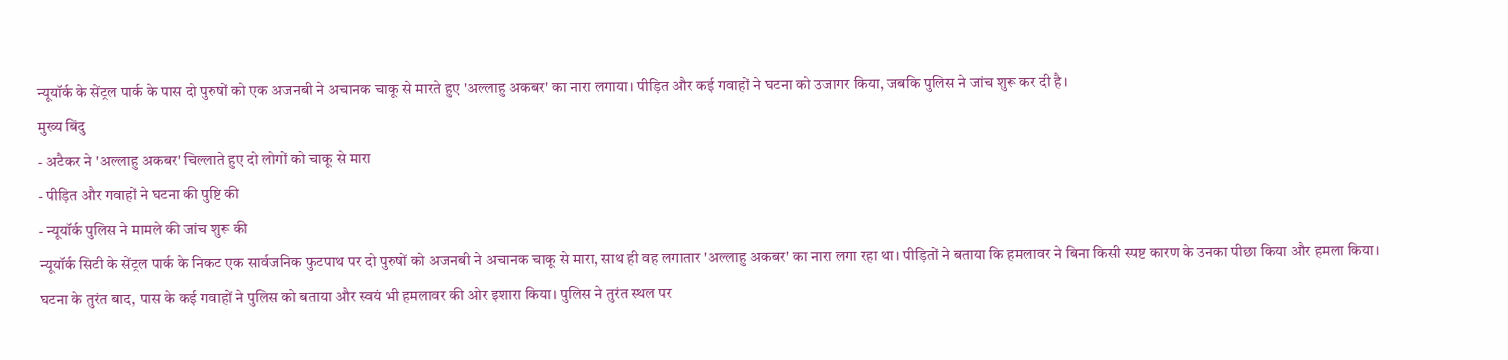न्यूयॉर्क के सेंट्रल पार्क के पास दो पुरुषों को एक अजनबी ने अचानक चाकू से मारते हुए 'अल्लाहु अकबर' का नारा लगाया। पीड़ित और कई गवाहों ने घटना को उजागर किया, जबकि पुलिस ने जांच शुरू कर दी है।
मुख्य बिंदु
- अटैकर ने 'अल्लाहु अकबर' चिल्लाते हुए दो लोगों को चाकू से मारा
- पीड़ित और गवाहों ने घटना की पुष्टि की
- न्यूयॉर्क पुलिस ने मामले की जांच शुरू की
न्यूयॉर्क सिटी के सेंट्रल पार्क के निकट एक सार्वजनिक फुटपाथ पर दो पुरुषों को अजनबी ने अचानक चाकू से मारा, साथ ही वह लगातार 'अल्लाहु अकबर' का नारा लगा रहा था। पीड़ितों ने बताया कि हमलावर ने बिना किसी स्पष्ट कारण के उनका पीछा किया और हमला किया।
घटना के तुरंत बाद, पास के कई गवाहों ने पुलिस को बताया और स्वयं भी हमलावर की ओर इशारा किया। पुलिस ने तुरंत स्थल पर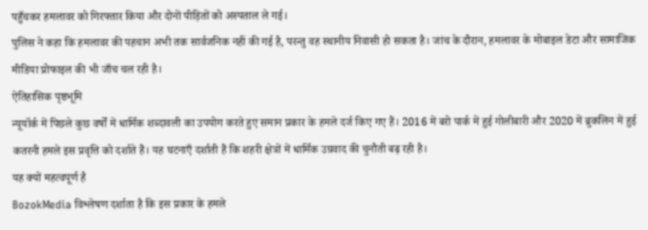पहुँचकर हमलावर को गिरफ्तार किया और दोनों पीड़ितों को अस्पताल ले गई।
पुलिस ने कहा कि हमलावर की पहचान अभी तक सार्वजनिक नहीं की गई है, परन्तु वह स्थानीय निवासी हो सकता है। जांच के दौरान, हमलावर के मोबाइल डेटा और सामाजिक मीडिया प्रोफाइल की भी जाँच चल रही है।
ऐतिहासिक पृष्ठभूमि
न्यूयॉर्क में पिछले कुछ वर्षों में धार्मिक शब्दावली का उपयोग करते हुए समान प्रकार के हमले दर्ज किए गए हैं। 2016 में बरो पार्क में हुई गोलीबारी और 2020 में ब्रुकलिन में हुई कतरनी हमले इस प्रवृत्ति को दर्शाते हैं। यह घटनाएँ दर्शाती हैं कि शहरी क्षेत्रों में धार्मिक उग्रवाद की चुनौती बढ़ रही है।
यह क्यों महत्वपूर्ण है
BozokMedia विश्लेषण दर्शाता है कि इस प्रकार के हमले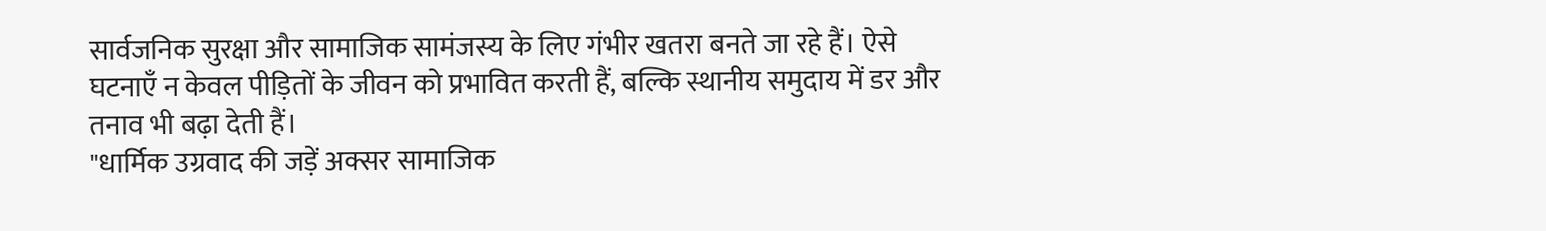सार्वजनिक सुरक्षा और सामाजिक सामंजस्य के लिए गंभीर खतरा बनते जा रहे हैं। ऐसे घटनाएँ न केवल पीड़ितों के जीवन को प्रभावित करती हैं, बल्कि स्थानीय समुदाय में डर और तनाव भी बढ़ा देती हैं।
"धार्मिक उग्रवाद की जड़ें अक्सर सामाजिक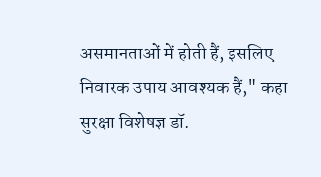असमानताओं में होती हैं, इसलिए निवारक उपाय आवश्यक हैं," कहा सुरक्षा विशेषज्ञ डॉ.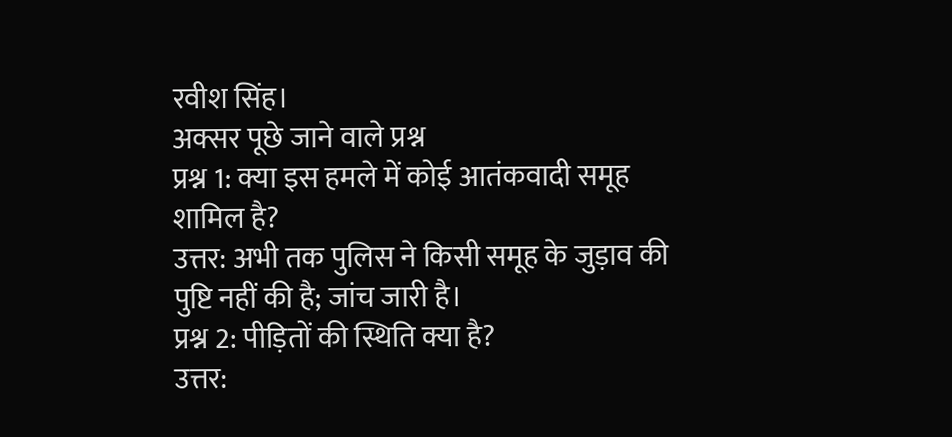रवीश सिंह।
अक्सर पूछे जाने वाले प्रश्न
प्रश्न 1: क्या इस हमले में कोई आतंकवादी समूह शामिल है?
उत्तर: अभी तक पुलिस ने किसी समूह के जुड़ाव की पुष्टि नहीं की है; जांच जारी है।
प्रश्न 2: पीड़ितों की स्थिति क्या है?
उत्तर: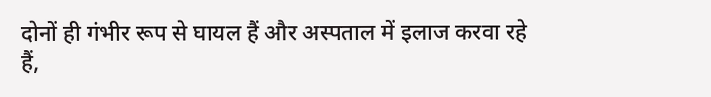दोनों ही गंभीर रूप से घायल हैं और अस्पताल में इलाज करवा रहे हैं,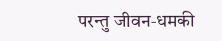परन्तु जीवन‑धमकी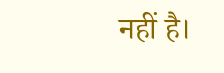नहीं है।